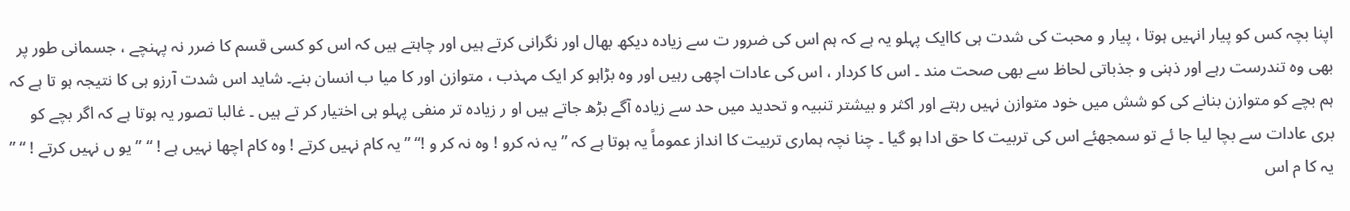اپنا بچہ کس کو پیار انہیں ہوتا ، پیار و محبت کی شدت ہی کاایک پہلو یہ ہے کہ ہم اس کی ضرور ت سے زیادہ دیکھ بھال اور نگرانی کرتے ہیں اور چاہتے ہیں کہ اس کو کسی قسم کا ضرر نہ پہنچے ، جسمانی طور پر بھی وہ تندرست رہے اور ذہنی و جذباتی لحاظ سے بھی صحت مند ۔ اس کا کردار ، اس کی عادات اچھی رہیں اور وہ بڑاہو کر ایک مہذب ، متوازن اور کا میا ب انسان بنے۔ شاید اس شدت آرزو ہی کا نتیجہ ہو تا ہے کہ ہم بچے کو متوازن بنانے کی کو شش میں خود متوازن نہیں رہتے اور اکثر و بیشتر تنبیہ و تحدید میں حد سے زیادہ آگے بڑھ جاتے ہیں او ر زیادہ تر منفی پہلو ہی اختیار کر تے ہیں ۔ غالبا تصور یہ ہوتا ہے کہ اگر بچے کو بری عادات سے بچا لیا جا ئے تو سمجھئے اس کی تربیت کا حق ادا ہو گیا ۔ چنا نچہ ہماری تربیت کا انداز عموماً یہ ہوتا ہے کہ ”یہ نہ کرو ! وہ نہ کر و !“ ” یہ کام نہیں کرتے ! وہ کام اچھا نہیں ہے ! “ ” یو ں نہیں کرتے ! “ ” یہ کا م اس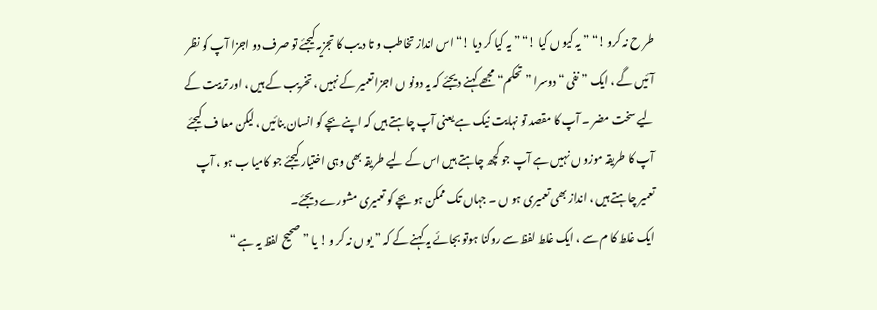طر ح نہ کرو !“ ” یہ کیو ں کیا !“ ” یہ کیا کر دیا !“ اس انداز تخاطب و تا د یب کا تجزیہ کیجئے تو صرف دو اجزا آپ کو نظر آئیں گے ، ایک ” نفی “ دوسرا ”تحکم“ مجھے کہنے دیجئے کہ یہ دونو ں اجزا تعمیر کے نہیں ، تخریب کے ہیں ، اور تربیت کے لیے سخت مضر ۔ آپ کا مقصد تو نہایت نیک ہے یعنی آپ چاہتے ہیں کہ اپنے بچے کو انسان بنائیں ، لیکن معا ف کیجئے آپ کا طریقہ موزو ں نہیں ہے آپ جو کچھ چاہتے ہیں اس کے لیے طریقہ بھی وہی اختیار کیجئے جو کامیا ب ہو ، آپ تعمیر چاہتے ہیں ، انداز بھی تعمیری ہو ں ۔ جہاں تک ممکن ہو بچے کو تعمیری مشورے دیجئے۔
ایک غلط کا م سے ، ایک غلط لفظ سے روکنا ہوتو بجائے یہ کہنے کے کہ ” یو ں نہ کر و ! یا ” صحیح لفظ یہ ہے “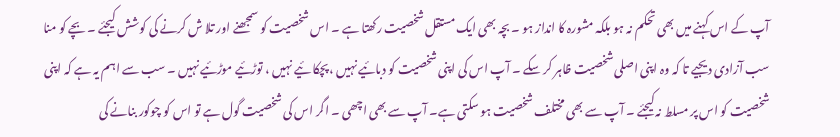آپ کے اس کہنے میں بھی تحکم نہ ہو بلکہ مشورہ کا انداز ہو ۔ بچہ بھی ایک مستقل شخصیت رکھتا ہے ۔ اس شخصیت کو سمجھنے اور تلا ش کرنے کی کوشش کیجئے ۔ بچے کو منا سب آزادی دیجیے تا کہ وہ اپنی اصلی شخصیت ظاہر کر سکے ۔ آپ اس کی اپنی شخصیت کو دبائیے نہیں ، پچکا ئیے نہیں ، توڑئیے موڑئیے نہیں ۔ سب سے اہم یہ ہے کہ اپنی شخصیت کو اس پر مسلط نہ کیجئے ۔ آپ سے بھی مختلف شخصیت ہو سکتی ہے۔ آپ سے بھی اچھی ۔ اگر اس کی شخصیت گول ہے تو اس کو چوکور بنانے کی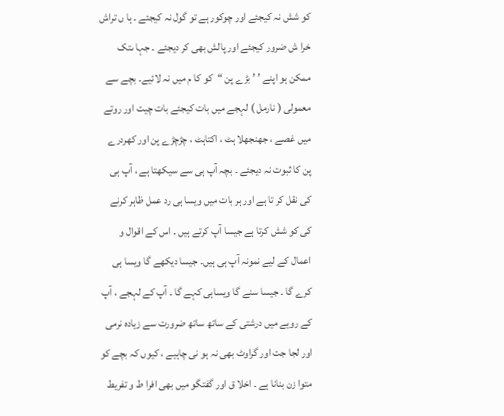کو شش نہ کیجئے اور چوکور ہے تو گول نہ کیجئے ۔ ہا ں تراش خرا ش ضرور کیجئے اور پالش بھی کر دیجئے ۔ جہا ںتک ممکن ہو اپنے ’ ’ بڑے پن “کو کا م میں نہ لائیے۔ بچے سے معمولی ( نارمل ) لہجے میں بات کیجئے بات چیت اور روتے میں غصے ، جھنجھلا ہٹ ، اکتاہٹ ، چڑچڑے پن اور کھردرے پن کا ثبوت نہ دیجئے ۔ بچہ آپ ہی سے سیکھتا ہے ، آپ ہی کی نقل کر تا ہے اور ہر بات میں ویسا ہی رد عمل ظاہر کرنے کی کو شش کرتا ہے جیسا آپ کرتے ہیں ۔ اس کے اقوال و اعمال کے لیے نمونہ آپ ہی ہیں۔ جیسا دیکھے گا ویسا ہی کرے گا ۔ جیسا سنے گا ویساہی کہے گا ۔ آپ کے لہجے ، آپ کے رویے میں درشتی کے ساتھ ساتھ ضرورت سے زیادہ نرمی اور لجا جت اور گراوٹ بھی نہ ہو نی چاہیے ، کیوں کہ بچے کو متوا زن بنانا ہے ۔ اخلا ق اور گفتگو میں بھی افرا ط و تفریط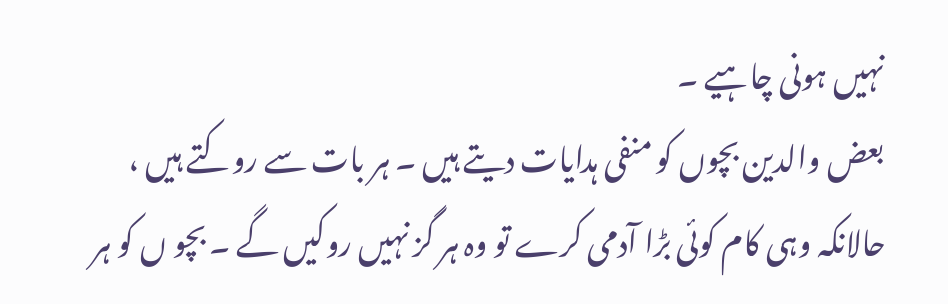نہیں ہونی چاہیے ۔
بعض والدین بچوں کو منفی ہدایات دیتے ہیں ۔ ہر بات سے روکتے ہیں ، حالانکہ وہی کام کوئی بڑا آدمی کرے تو وہ ہر گز نہیں روکیں گے ۔ بچو ں کو ہر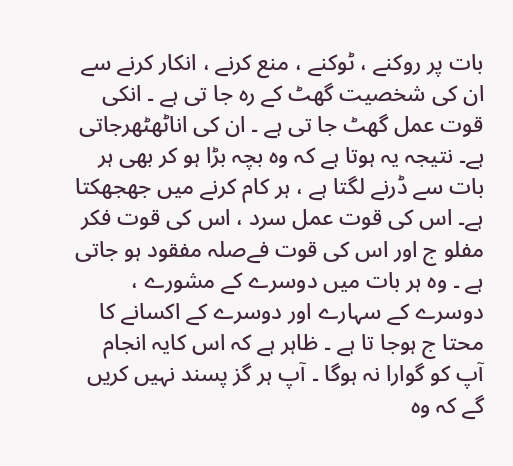بات پر روکنے ، ٹوکنے ، منع کرنے ، انکار کرنے سے ان کی شخصیت گھٹ کے رہ جا تی ہے ۔ انکی قوت عمل گھٹ جا تی ہے ۔ ان کی اناٹھٹھرجاتی ہے۔ نتیجہ یہ ہوتا ہے کہ وہ بچہ بڑا ہو کر بھی ہر بات سے ڈرنے لگتا ہے ، ہر کام کرنے میں جھجھکتا ہے۔ اس کی قوت عمل سرد ، اس کی قوت فکر مفلو ج اور اس کی قوت فےصلہ مفقود ہو جاتی ہے ۔ وہ ہر بات میں دوسرے کے مشورے ، دوسرے کے سہارے اور دوسرے کے اکسانے کا محتا ج ہوجا تا ہے ۔ ظاہر ہے کہ اس کایہ انجام آپ کو گوارا نہ ہوگا ۔ آپ ہر گز پسند نہیں کریں گے کہ وہ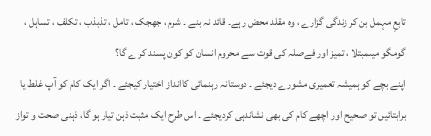تابعِ مہمل بن کر زندگی گزارے ، وہ مقلد محض رہے۔ قائد نہ بنے ۔ شرم ، جھجک ، تامل ، تذبذب ، تکلف ، تساہل ، گومگو میںمبتلا ، تمیز اور فےصلہ کی قوت سے محروم انسان کو کون پسند کر ے گا؟
اپنے بچے کو ہمیشہ تعمیری مشورے دیجئے ۔ دوستانہ رہنمائی کاانداز اختیار کیجئے ۔ اگر ایک کام کو آپ غلط یا برابتائیں تو صحیح اور اچھے کام کی بھی نشاندہی کردیجئے ۔ اس طرح ایک مثبت ذہن تیار ہو گا، ذہنی صحت و تواز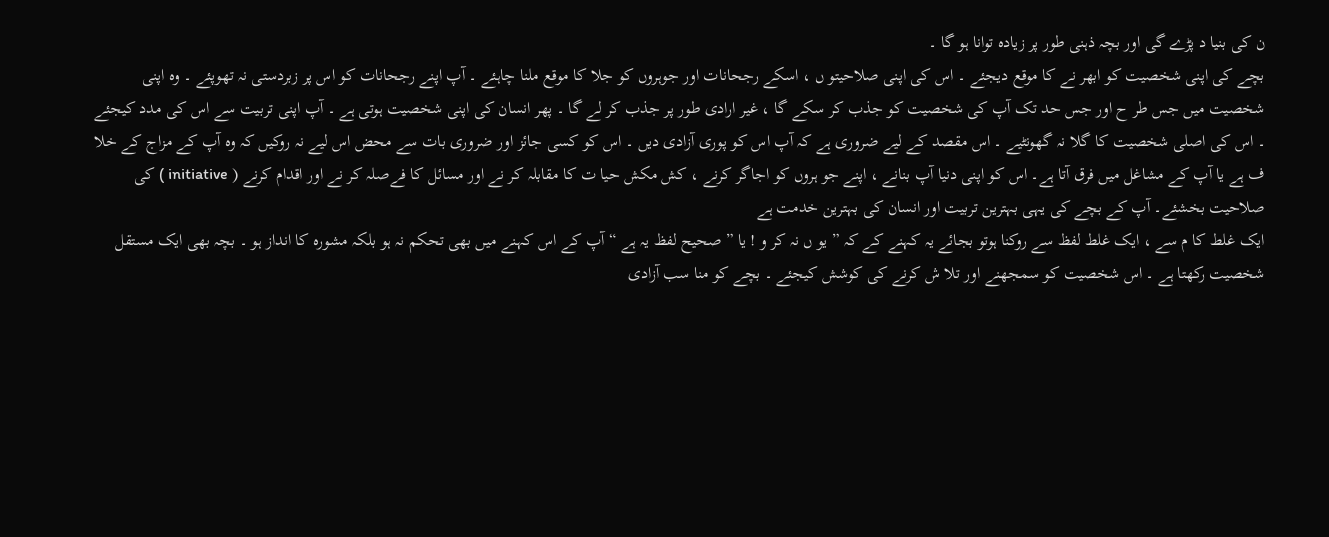ن کی بنیا د پڑے گی اور بچہ ذہنی طور پر زیادہ توانا ہو گا ۔
بچے کی اپنی شخصیت کو ابھر نے کا موقع دیجئے ۔ اس کی اپنی صلاحیتو ں ، اسکے رجحانات اور جوہروں کو جلا کا موقع ملنا چاہئے ۔ آپ اپنے رجحانات کو اس پر زبردستی نہ تھوپئے ۔ وہ اپنی شخصیت میں جس طر ح اور جس حد تک آپ کی شخصیت کو جذب کر سکے گا ، غیر ارادی طور پر جذب کر لے گا ۔ پھر انسان کی اپنی شخصیت ہوتی ہے ۔ آپ اپنی تربیت سے اس کی مدد کیجئے ۔ اس کی اصلی شخصیت کا گلا نہ گھونٹیے ۔ اس مقصد کے لیے ضروری ہے کہ آپ اس کو پوری آزادی دیں ۔ اس کو کسی جائز اور ضروری بات سے محض اس لیے نہ روکیں کہ وہ آپ کے مزاج کے خلا ف ہے یا آپ کے مشاغل میں فرق آتا ہے۔ اس کو اپنی دنیا آپ بنانے ، اپنے جو ہروں کو اجاگر کرنے ، کش مکش حیا ت کا مقابلہ کر نے اور مسائل کا فےصلہ کر نے اور اقدام کرنے ( initiative ) کی صلاحیت بخشئے۔ آپ کے بچے کی یہی بہترین تربیت اور انسان کی بہترین خدمت ہے
ایک غلط کا م سے ، ایک غلط لفظ سے روکنا ہوتو بجائے یہ کہنے کے کہ ” یو ں نہ کر و ! یا ” صحیح لفظ یہ ہے “ آپ کے اس کہنے میں بھی تحکم نہ ہو بلکہ مشورہ کا انداز ہو ۔ بچہ بھی ایک مستقل شخصیت رکھتا ہے ۔ اس شخصیت کو سمجھنے اور تلا ش کرنے کی کوشش کیجئے ۔ بچے کو منا سب آزادی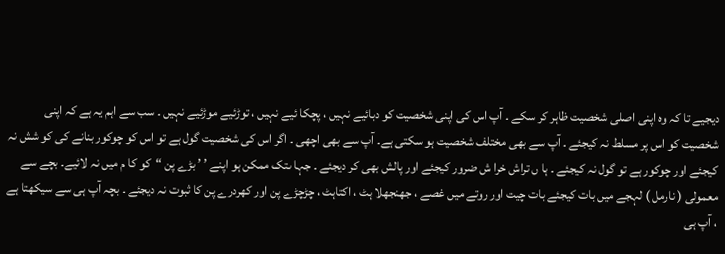دیجیے تا کہ وہ اپنی اصلی شخصیت ظاہر کر سکے ۔ آپ اس کی اپنی شخصیت کو دبائیے نہیں ، پچکا ئیے نہیں ، توڑئیے موڑئیے نہیں ۔ سب سے اہم یہ ہے کہ اپنی شخصیت کو اس پر مسلط نہ کیجئے ۔ آپ سے بھی مختلف شخصیت ہو سکتی ہے۔ آپ سے بھی اچھی ۔ اگر اس کی شخصیت گول ہے تو اس کو چوکور بنانے کی کو شش نہ کیجئے اور چوکور ہے تو گول نہ کیجئے ۔ ہا ں تراش خرا ش ضرور کیجئے اور پالش بھی کر دیجئے ۔ جہا ںتک ممکن ہو اپنے ’ ’ بڑے پن “کو کا م میں نہ لائیے۔ بچے سے معمولی ( نارمل ) لہجے میں بات کیجئے بات چیت اور روتے میں غصے ، جھنجھلا ہٹ ، اکتاہٹ ، چڑچڑے پن اور کھردرے پن کا ثبوت نہ دیجئے ۔ بچہ آپ ہی سے سیکھتا ہے ، آپ ہی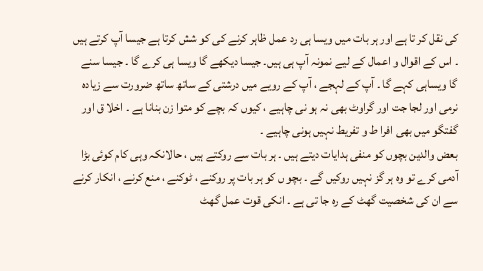کی نقل کر تا ہے اور ہر بات میں ویسا ہی رد عمل ظاہر کرنے کی کو شش کرتا ہے جیسا آپ کرتے ہیں ۔ اس کے اقوال و اعمال کے لیے نمونہ آپ ہی ہیں۔ جیسا دیکھے گا ویسا ہی کرے گا ۔ جیسا سنے گا ویساہی کہے گا ۔ آپ کے لہجے ، آپ کے رویے میں درشتی کے ساتھ ساتھ ضرورت سے زیادہ نرمی اور لجا جت اور گراوٹ بھی نہ ہو نی چاہیے ، کیوں کہ بچے کو متوا زن بنانا ہے ۔ اخلا ق اور گفتگو میں بھی افرا ط و تفریط نہیں ہونی چاہیے ۔
بعض والدین بچوں کو منفی ہدایات دیتے ہیں ۔ ہر بات سے روکتے ہیں ، حالانکہ وہی کام کوئی بڑا آدمی کرے تو وہ ہر گز نہیں روکیں گے ۔ بچو ں کو ہر بات پر روکنے ، ٹوکنے ، منع کرنے ، انکار کرنے سے ان کی شخصیت گھٹ کے رہ جا تی ہے ۔ انکی قوت عمل گھٹ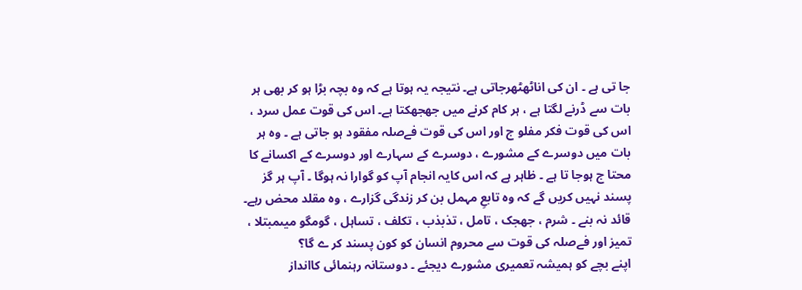جا تی ہے ۔ ان کی اناٹھٹھرجاتی ہے۔ نتیجہ یہ ہوتا ہے کہ وہ بچہ بڑا ہو کر بھی ہر بات سے ڈرنے لگتا ہے ، ہر کام کرنے میں جھجھکتا ہے۔ اس کی قوت عمل سرد ، اس کی قوت فکر مفلو ج اور اس کی قوت فےصلہ مفقود ہو جاتی ہے ۔ وہ ہر بات میں دوسرے کے مشورے ، دوسرے کے سہارے اور دوسرے کے اکسانے کا محتا ج ہوجا تا ہے ۔ ظاہر ہے کہ اس کایہ انجام آپ کو گوارا نہ ہوگا ۔ آپ ہر گز پسند نہیں کریں گے کہ وہ تابعِ مہمل بن کر زندگی گزارے ، وہ مقلد محض رہے۔ قائد نہ بنے ۔ شرم ، جھجک ، تامل ، تذبذب ، تکلف ، تساہل ، گومگو میںمبتلا ، تمیز اور فےصلہ کی قوت سے محروم انسان کو کون پسند کر ے گا؟
اپنے بچے کو ہمیشہ تعمیری مشورے دیجئے ۔ دوستانہ رہنمائی کاانداز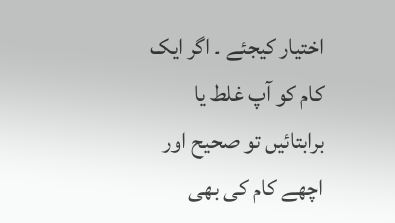اختیار کیجئے ۔ اگر ایک کام کو آپ غلط یا برابتائیں تو صحیح اور اچھے کام کی بھی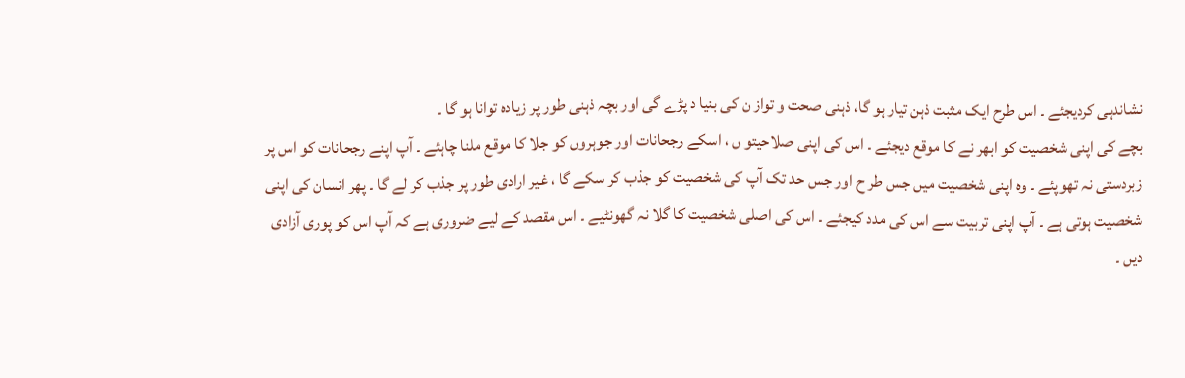نشاندہی کردیجئے ۔ اس طرح ایک مثبت ذہن تیار ہو گا، ذہنی صحت و تواز ن کی بنیا د پڑے گی اور بچہ ذہنی طور پر زیادہ توانا ہو گا ۔
بچے کی اپنی شخصیت کو ابھر نے کا موقع دیجئے ۔ اس کی اپنی صلاحیتو ں ، اسکے رجحانات اور جوہروں کو جلا کا موقع ملنا چاہئے ۔ آپ اپنے رجحانات کو اس پر زبردستی نہ تھوپئے ۔ وہ اپنی شخصیت میں جس طر ح اور جس حد تک آپ کی شخصیت کو جذب کر سکے گا ، غیر ارادی طور پر جذب کر لے گا ۔ پھر انسان کی اپنی شخصیت ہوتی ہے ۔ آپ اپنی تربیت سے اس کی مدد کیجئے ۔ اس کی اصلی شخصیت کا گلا نہ گھونٹیے ۔ اس مقصد کے لیے ضروری ہے کہ آپ اس کو پوری آزادی دیں ۔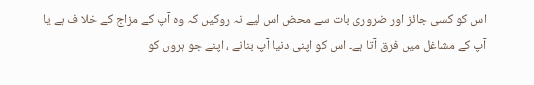اس کو کسی جائز اور ضروری بات سے محض اس لیے نہ روکیں کہ وہ آپ کے مزاج کے خلا ف ہے یا آپ کے مشاغل میں فرق آتا ہے۔ اس کو اپنی دنیا آپ بنانے ، اپنے جو ہروں کو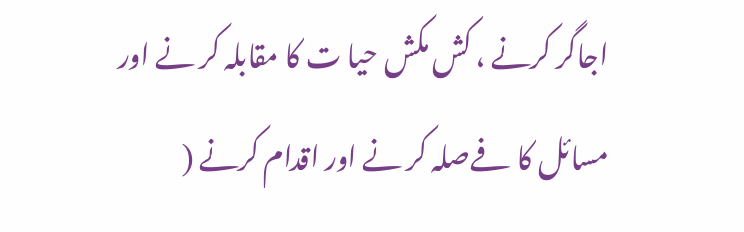اجاگر کرنے ، کش مکش حیا ت کا مقابلہ کر نے اور مسائل کا فےصلہ کر نے اور اقدام کرنے (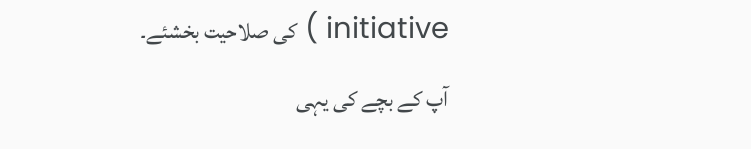initiative ) کی صلاحیت بخشئے۔ آپ کے بچے کی یہی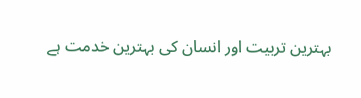بہترین تربیت اور انسان کی بہترین خدمت ہے